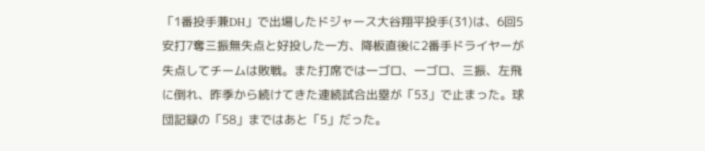「1番投手兼DH」で出場したドジャース大谷翔平投手(31)は、6回5安打7奪三振無失点と好投した一方、降板直後に2番手ドライヤーが失点してチームは敗戦。また打席では一ゴロ、一ゴロ、三振、左飛に倒れ、昨季から続けてきた連続試合出塁が「53」で止まった。球団記録の「58」まではあと「5」だった。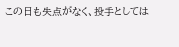この日も失点がなく、投手としては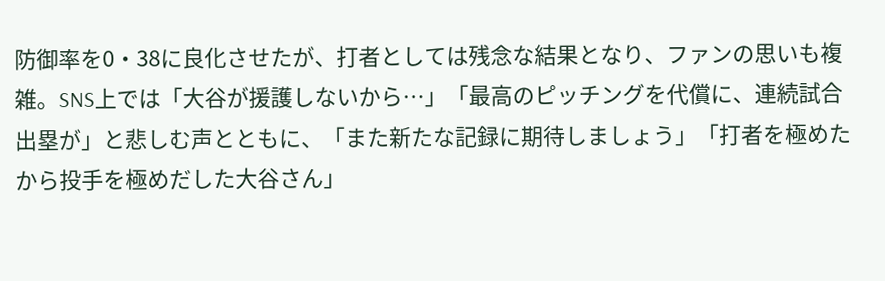防御率を0・38に良化させたが、打者としては残念な結果となり、ファンの思いも複雑。SNS上では「大谷が援護しないから…」「最高のピッチングを代償に、連続試合出塁が」と悲しむ声とともに、「また新たな記録に期待しましょう」「打者を極めたから投手を極めだした大谷さん」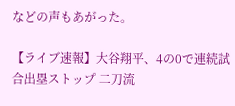などの声もあがった。

【ライブ速報】大谷翔平、4の0で連続試合出塁ストップ 二刀流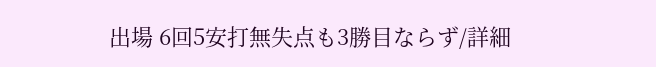出場 6回5安打無失点も3勝目ならず/詳細